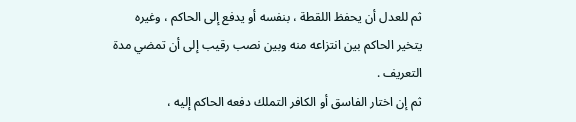ثم للعدل أن يحفظ اللقطة ، بنفسه أو يدفع إلى الحاكم ، وغيره
يتخير الحاكم بين انتزاعه منه وبين نصب رقيب إلى أن تمضي مدة
التعريف .
ثم إن اختار الفاسق أو الكافر التملك دفعه الحاكم إليه ،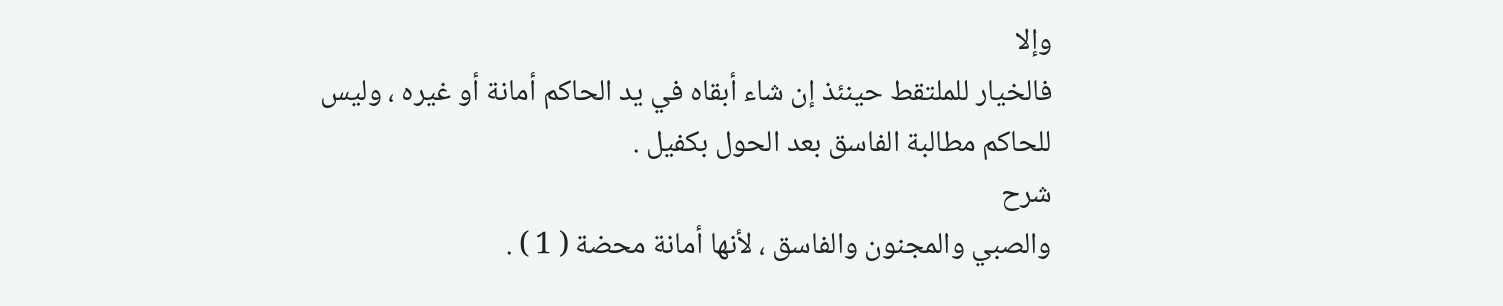وإلا
فالخيار للملتقط حينئذ إن شاء أبقاه في يد الحاكم أمانة أو غيره ، وليس
للحاكم مطالبة الفاسق بعد الحول بكفيل .
شرح
والصبي والمجنون والفاسق ، لأنها أمانة محضة ( 1 ) .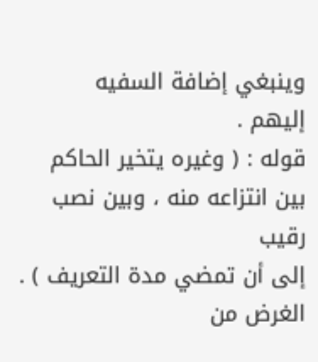وينبغي إضافة السفيه
إليهم .
قوله : ( وغيره يتخير الحاكم بين انتزاعه منه ، وبين نصب رقيب
إلى أن تمضي مدة التعريف ) .
الغرض من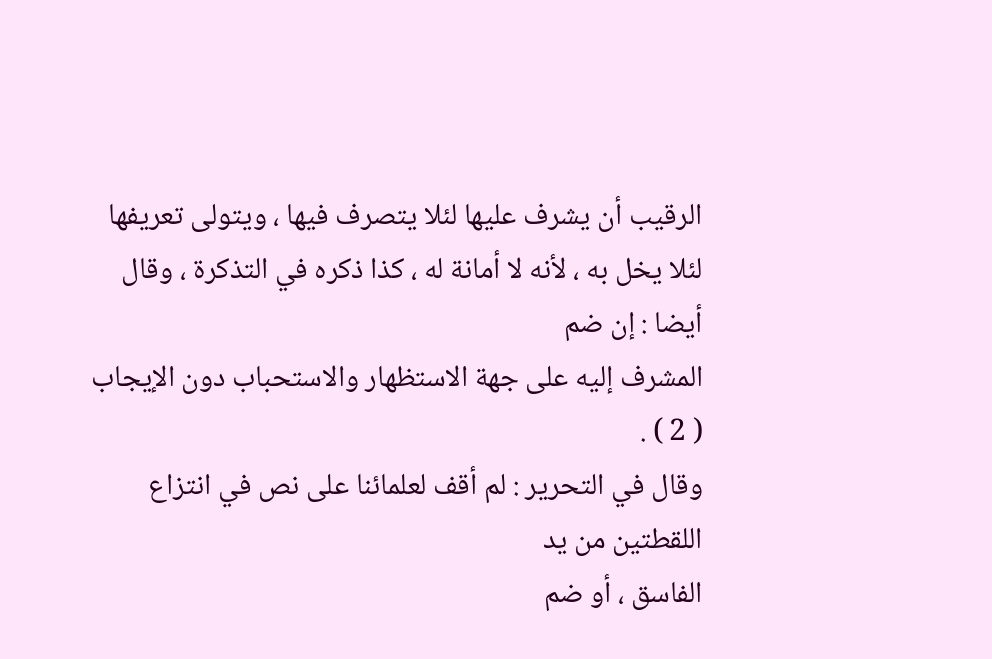الرقيب أن يشرف عليها لئلا يتصرف فيها ، ويتولى تعريفها
لئلا يخل به ، لأنه لا أمانة له ، كذا ذكره في التذكرة ، وقال أيضا : إن ضم
المشرف إليه على جهة الاستظهار والاستحباب دون الإيجاب ( 2 ) .
وقال في التحرير : لم أقف لعلمائنا على نص في انتزاع اللقطتين من يد
الفاسق ، أو ضم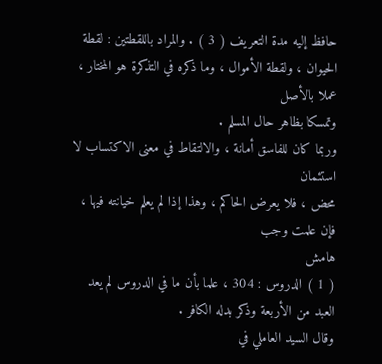حافظ إليه مدة التعريف ( 3 ) . والمراد باللقطتين : لقطة
الحيوان ، ولقطة الأموال ، وما ذكره في التذكرة هو المختار ، عملا بالأصل
وتمسكا بظاهر حال المسلم .
وربما كان للفاسق أمانة ، والالتقاط في معنى الاكتساب لا استئمان
محض ، فلا يعرض الحاكم ، وهذا إذا لم يعلم خيانته فيها ، فإن علمت وجب
هامش
( 1 ) الدروس : 304 ، علما بأن ما في الدروس لم يعد العبد من الأربعة وذكر بدله الكافر .
وقال السيد العاملي في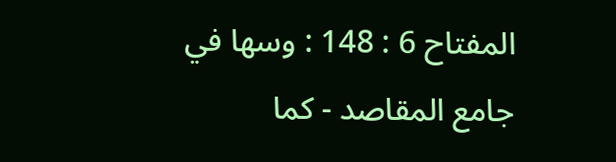المفتاح 6 : 148 : وسها في جامع المقاصد - كما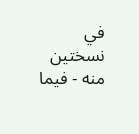في نسختين منه - فيما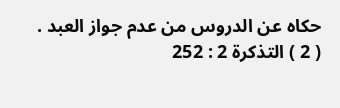حكاه عن الدروس من عدم جواز العبد .
( 2 ) التذكرة 2 : 252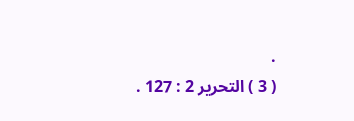.
( 3 ) التحرير 2 : 127 .